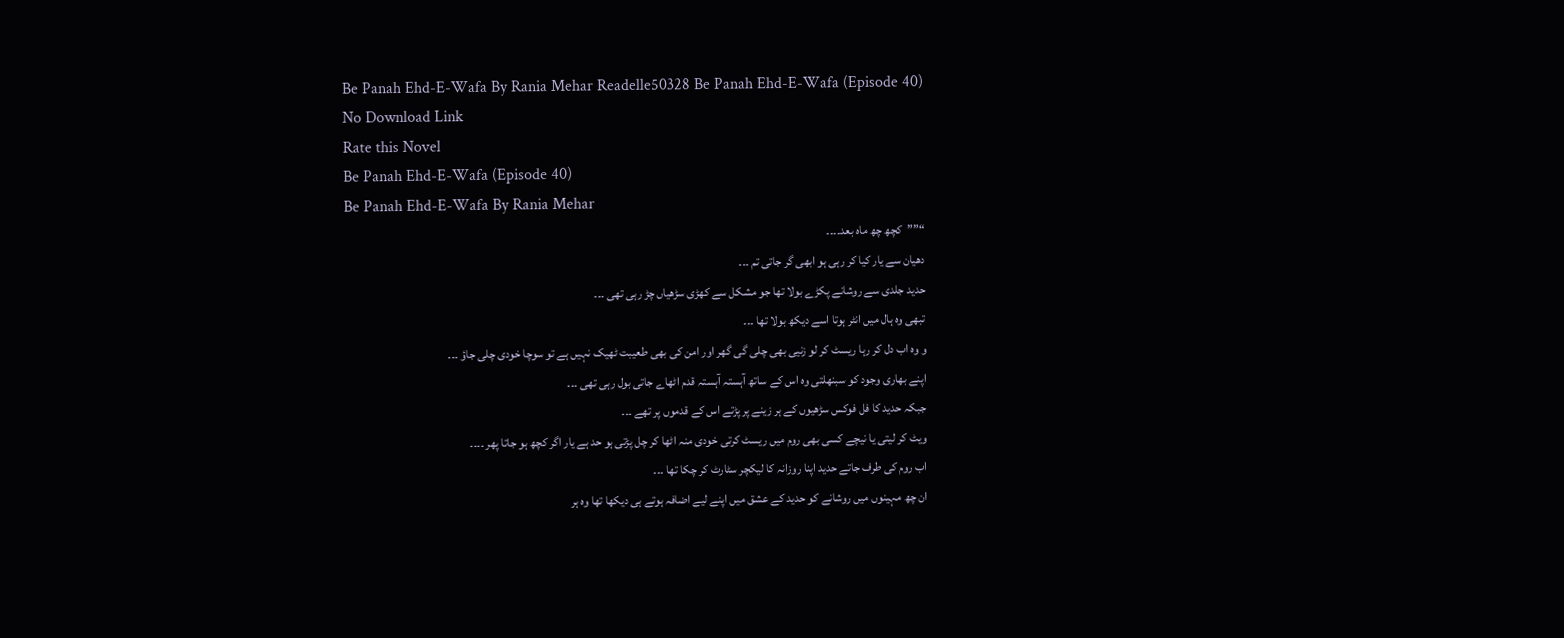Be Panah Ehd-E-Wafa By Rania Mehar Readelle50328 Be Panah Ehd-E-Wafa (Episode 40)
No Download Link
Rate this Novel
Be Panah Ehd-E-Wafa (Episode 40)
Be Panah Ehd-E-Wafa By Rania Mehar
“””کچھ چھ ماہ بعد۔۔۔۔
دھیان سے یار کیا کر رہی ہو ابھی گر جاتی تم ۔۔۔
حدید جلدی سے روشانے پکڑے بولا تھا جو مشکل سے کھڑی سڑھیاں چڑ رہی تھی ۔۔۔
تبھی وہ ہال میں انٹر ہوتا اسے دیکھ بولا تھا ۔۔۔
و وہ اب دل کر رہا ریسٹ کر لو زنیی بھی چلی گی گھر اور امن کی بھی طعیبت ٹھیک نہیں ہے تو سوچا خودی چلی جاؤ ۔۔۔
اپنے بھاری وجود کو سبنھلتی وہ اس کے ساتھ آہستہ آہستہ قدم اٹھاے جاتی بول رہی تھی ۔۔۔
جبکہ حدید کا فل فوکس سڑھیوں کے ہر زینے پر پڑتے اس کے قدموں پر تھے ۔۔۔
ویٹ کر لیتی یا نیچے کسی بھی روم میں ریسٹ کرتی خودی منہ اٹھا کر چل پڑتی ہو حد ہے یار اگر کچھ ہو جاتا پھر ۔۔۔۔
اب روم کی طرف جاتے حدید اپنا روزانہ کا لیکچر سٹارٹ کر چکا تھا ۔۔۔
ان چھ مہینوں میں روشانے کو حدید کے عشق میں اپنے لیے اضافہ ہوتے ہی دیکھا تھا وہ ہر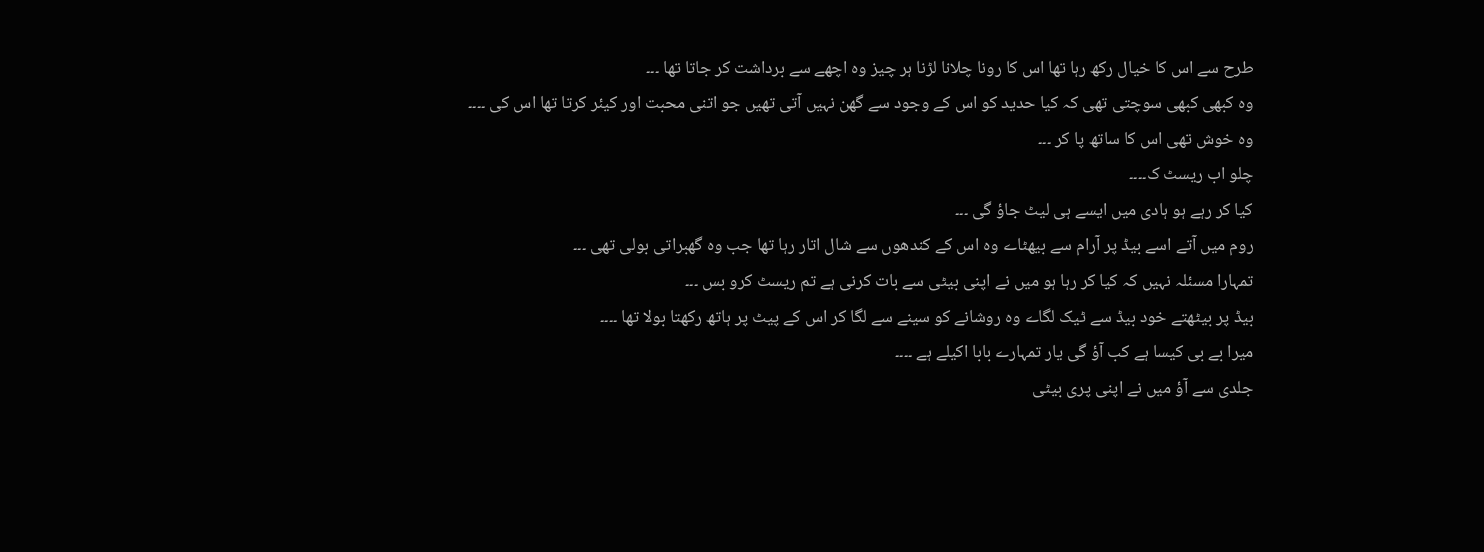طرح سے اس کا خیال رکھ رہا تھا اس کا رونا چلانا لڑنا ہر چیز وہ اچھے سے برداشت کر جاتا تھا ۔۔۔
وہ کبھی کبھی سوچتی تھی کہ کیا حدید کو اس کے وجود سے گھن نہیں آتی تھیں جو اتنی محبت اور کیئر کرتا تھا اس کی ۔۔۔۔
وہ خوش تھی اس کا ساتھ پا کر ۔۔۔
چلو اب ریسٹ ک۔۔۔۔
کیا کر رہے ہو ہادی میں ایسے ہی لیٹ جاؤ گی ۔۔۔
روم میں آتے اسے بیڈ پر آرام سے بیھٹاے وہ اس کے کندھوں سے شال اتار رہا تھا جب وہ گھبراتی بولی تھی ۔۔۔
تمہارا مسئلہ نہیں کہ کیا کر رہا ہو میں نے اپنی بیٹی سے بات کرنی ہے تم ریسٹ کرو بس ۔۔۔
بیڈ پر بیٹھتے خود بیڈ سے ٹیک لگاے وہ روشانے کو سینے سے لگا کر اس کے پیٹ پر ہاتھ رکھتا بولا تھا ۔۔۔۔
میرا بے بی کیسا ہے کب آؤ گی یار تمہارے بابا اکیلے ہے ۔۔۔۔
جلدی سے آؤ میں نے اپنی پری بیٹی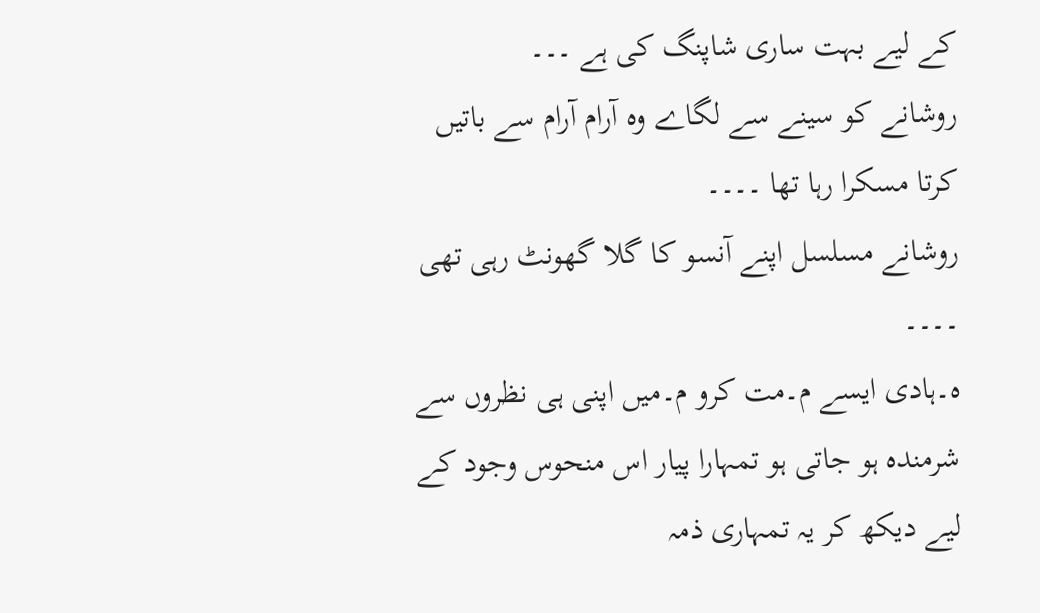کے لیے بہت ساری شاپنگ کی ہے ۔۔۔
روشانے کو سینے سے لگاے وہ آرام آرام سے باتیں کرتا مسکرا رہا تھا ۔۔۔۔
روشانے مسلسل اپنے آنسو کا گلا گھونٹ رہی تھی ۔۔۔۔
ہ۔ہادی ایسے م۔مت کرو م۔میں اپنی ہی نظروں سے شرمندہ ہو جاتی ہو تمہارا پیار اس منحوس وجود کے لیے دیکھ کر یہ تمہاری ذمہ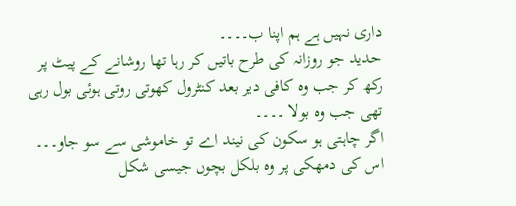داری نہیں ہے ہم اپنا ب۔۔۔۔
حدید جو روزانہ کی طرح باتیں کر رہا تھا روشانے کے پیٹ پر رکھ کر جب وہ کافی دیر بعد کنٹرول کھوتی روتی ہوئی بول رہی تھی جب وہ بولا ۔۔۔۔
اگر چاہتی ہو سکون کی نیند اے تو خاموشی سے سو جاو۔۔۔
اس کی دمھکی پر وہ بلکل بچوں جیسی شکل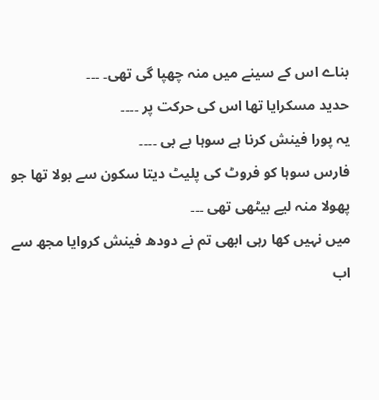بناے اس کے سینے میں منہ چھپا گی تھی۔ ۔۔۔
حدید مسکرایا تھا اس کی حرکت پر ۔۔۔۔
یہ پورا فینش کرنا ہے سوہا بے بی ۔۔۔۔
فارس سوہا کو فروٹ کی پلیٹ دیتا سکون سے بولا تھا جو پھولا منہ لیے بیٹھی تھی ۔۔۔
میں نہیں کھا رہی ابھی تم نے دودھ فینش کروایا مجھ سے اب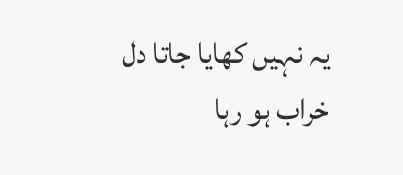یہ نہیں کھایا جاتا دل خراب ہو رہا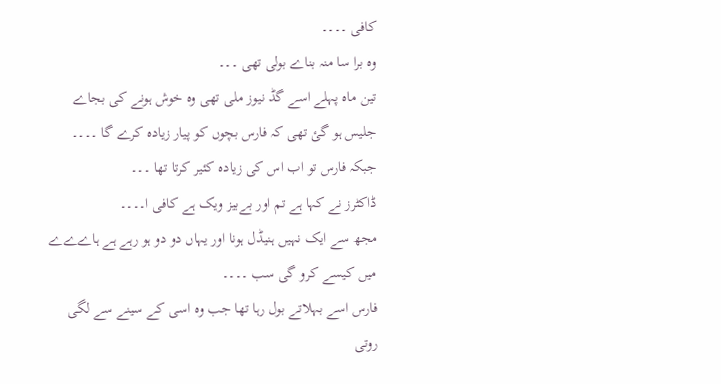کافی ۔۔۔۔
وہ برا سا منہ بناے بولی تھی ۔۔۔
تین ماہ پہلے اسے گڈ نیوز ملی تھی وہ خوش ہونے کی بجاے جلیس ہو گئ تھی کہ فارس بچوں کو پیار زیادہ کرے گا ۔۔۔۔
جبکہ فارس تو اب اس کی زیادہ کئیر کرتا تھا ۔۔۔
ڈاکٹرز نے کہا ہے تم اور بےبیز ویک ہے کافی ا۔۔۔۔
مجھ سے ایک نہیں ہنیڈل ہونا اور یہاں دو دو ہو رہے ہے ہاےےے میں کیسے کرو گی سب ۔۔۔۔
فارس اسے بہلاتے بول رہا تھا جب وہ اسی کے سینے سے لگی روتی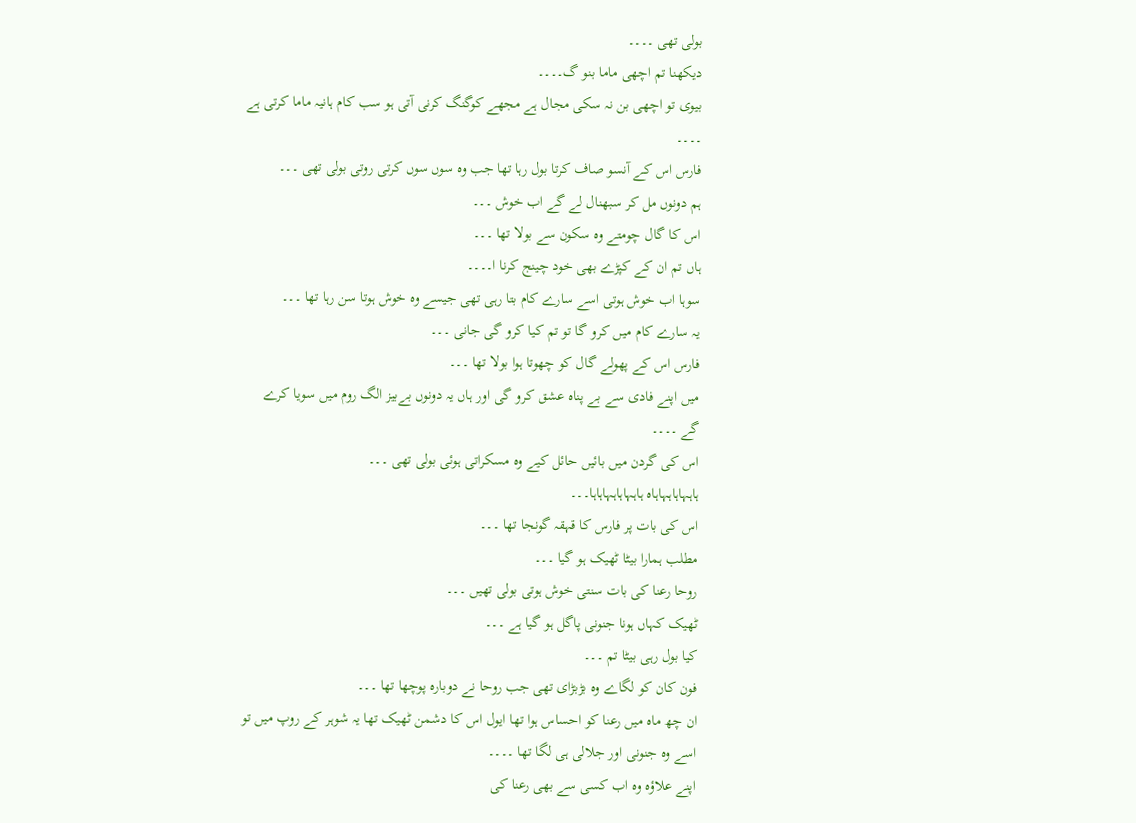بولی تھی ۔۔۔۔
دیکھنا تم اچھی ماما بنو گ۔۔۔۔
بیوی تو اچھی بن نہ سکی مجال ہے مجھے کوگنگ کرنی آتی ہو سب کام ہانیہ ماما کرتی ہے ۔۔۔۔
فارس اس کے آنسو صاف کرتا بول رہا تھا جب وہ سوں سوں کرتی روتی بولی تھی ۔۔۔
ہم دونوں مل کر سبھنال لے گے اب خوش ۔۔۔
اس کا گال چومتے وہ سکون سے بولا تھا ۔۔۔
ہاں تم ان کے کپڑے بھی خود چینج کرنا ا۔۔۔۔
سوہا اب خوش ہوتی اسے سارے کام بتا رہی تھی جیسے وہ خوش ہوتا سن رہا تھا ۔۔۔
یہ سارے کام میں کرو گا تو تم کیا کرو گی جانی ۔۔۔
فارس اس کے پھولے گال کو چھوتا ہوا بولا تھا ۔۔۔
میں اپنے فادی سے بے پناہ عشق کرو گی اور ہاں یہ دونوں بےبیز الگ روم میں سویا کرے گے ۔۔۔۔
اس کی گردن میں بائیں حائل کیے وہ مسکراتی ہوئی بولی تھی ۔۔۔
ہاہہاہاہہاہاہ ہاہہاہاہہاہاہا۔۔۔
اس کی بات پر فارس کا قہقہ گونجا تھا ۔۔۔
مطلب ہمارا بیٹا ٹھیک ہو گیا ۔۔۔
روحا رعنا کی بات سنتی خوش ہوتی بولی تھیں ۔۔۔
ٹھیک کہاں ہونا جنونی پاگل ہو گیا ہے ۔۔۔
کیا بول رہی بیٹا تم ۔۔۔
فون کان کو لگاے وہ بڑبڑای تھی جب روحا نے دوبارہ پوچھا تھا ۔۔۔
ان چھ ماہ میں رعنا کو احساس ہوا تھا ایول اس کا دشمن ٹھیک تھا یہ شوہر کے روپ میں تو اسے وہ جنونی اور جلالی ہی لگا تھا ۔۔۔۔
اپنے علاؤہ وہ اب کسی سے بھی رعنا کی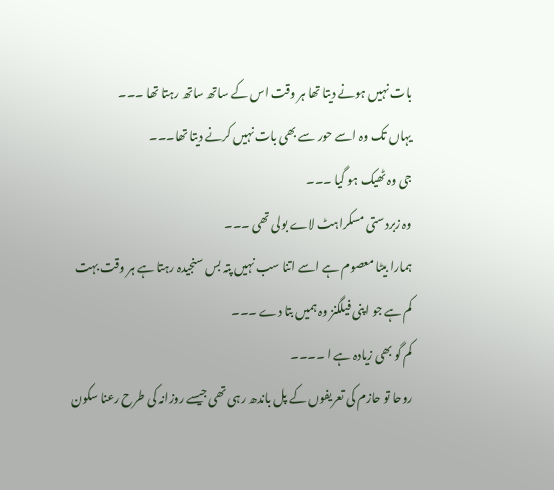بات نہیں ہونے دیتا تھا ہر وقت اس کے ساتھ ساتھ رہتا تھا ۔۔۔
یہاں تک وہ اسے حور سے بھی بات نہیں کرنے دیتا تھا۔۔۔
جی وہ ٹھیک ہو گیا ۔۔۔
وہ زبردستی مسکراہٹ لاے بولی تھی ۔۔۔
ہمارا بیٹا معصوم ہے اسے اتنا سب نہیں پتہ بس سنجیدہ رہتا ہے ہر وقت بہت کم ہے جو اپنی فیلگنز وہ ہمیں بتا دے ۔۔۔
کم گو بھی زیادہ ہے ا ۔۔۔۔
روحا تو حازم کی تعریفوں کے پل باندھ رہی تھی جیسے روزانہ کی طرح رعنا سکون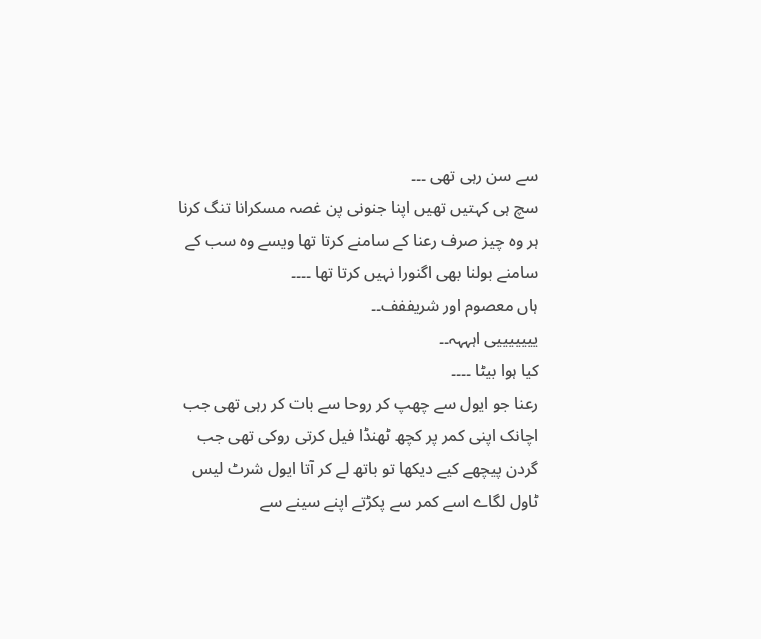سے سن رہی تھی ۔۔۔
سچ ہی کہتیں تھیں اپنا جنونی پن غصہ مسکرانا تنگ کرنا ہر وہ چیز صرف رعنا کے سامنے کرتا تھا ویسے وہ سب کے سامنے بولنا بھی اگنورا نہیں کرتا تھا ۔۔۔۔
ہاں معصوم اور شریففف۔۔
یییییییی اہہہہ۔۔
کیا ہوا بیٹا ۔۔۔۔
رعنا جو ایول سے چھپ کر روحا سے بات کر رہی تھی جب اچانک اپنی کمر پر کچھ ٹھنڈا فیل کرتی روکی تھی جب گردن پیچھے کیے دیکھا تو باتھ لے کر آتا ایول شرٹ لیس ٹاول لگاے اسے کمر سے پکڑتے اپنے سینے سے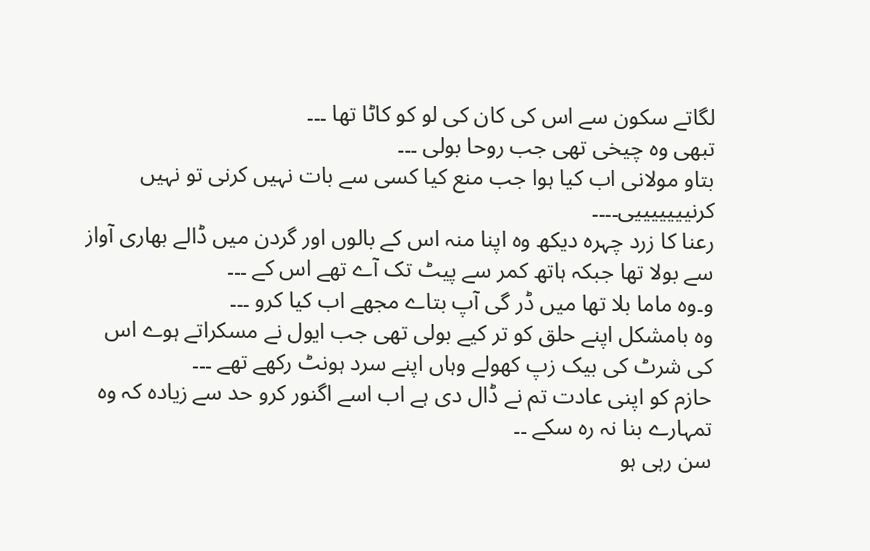لگاتے سکون سے اس کی کان کی لو کو کاٹا تھا ۔۔۔
تبھی وہ چیخی تھی جب روحا بولی ۔۔۔
بتاو مولانی اب کیا ہوا جب منع کیا کسی سے بات نہیں کرنی تو نہیں کرنیییییییی۔۔۔۔
رعنا کا زرد چہرہ دیکھ وہ اپنا منہ اس کے بالوں اور گردن میں ڈالے بھاری آواز سے بولا تھا جبکہ ہاتھ کمر سے پیٹ تک آے تھے اس کے ۔۔۔
و۔وہ ماما بلا تھا میں ڈر گی آپ بتاے مجھے اب کیا کرو ۔۔۔
وہ بامشکل اپنے حلق کو تر کیے بولی تھی جب ایول نے مسکراتے ہوے اس کی شرٹ کی بیک زپ کھولے وہاں اپنے سرد ہونٹ رکھے تھے ۔۔۔
حازم کو اپنی عادت تم نے ڈال دی ہے اب اسے اگنور کرو حد سے زیادہ کہ وہ تمہارے بنا نہ رہ سکے ۔۔
سن رہی ہو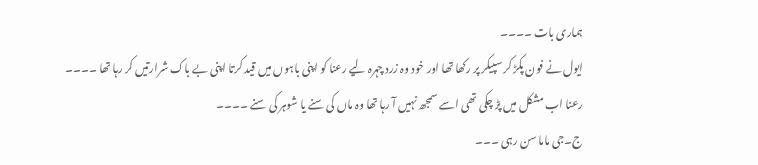ہماری بات ۔۔۔۔
ایول نے فون پکڑ کر سپیکر پر رکھا تھا اور خود وہ زرد چہرہ لیے رعنا کو اپنی باہوں میں قید کرتا اپنی بے باک شرارتیں کر رہا تھا ۔۔۔۔
رعنا اب مشکل میں پڑ چکی تھی اسے سمجھ نہیں آ رہا تھا وہ ماں کی سنے یا شوہر کی سنے ۔۔۔۔
ج۔جی ماما سن رہی ۔۔۔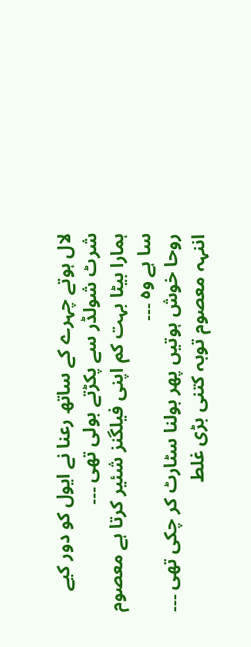لال ہوتے چہرے کے ساتھ رعنا نے ایول کو دور کیے شرٹ شولڈر سے پکڑتے بولی تھی ۔۔۔
ہمارا بیٹا بہت کم اپنی فیلگنز شئیر کرتا ہے معصوم سا ہے وہ ۔۔۔
روحا خوش ہوتیں پھر بولنا سٹارٹ کر چکی تھی ۔۔۔
اننہہ معصوم توبہ کتنی بڑی غلط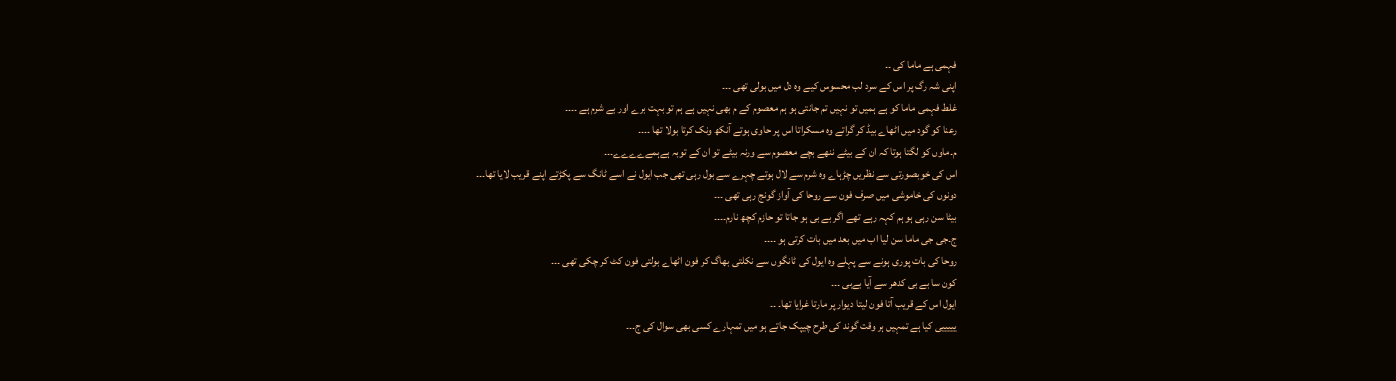فہمی ہے ماما کی ۔۔
اپنی شہ رگ پر اس کے سرد لب محسوس کیے وہ دل میں بولی تھی ۔۔۔
غلط فہمی ماما کو ہے ہمیں تو نہیں تم جانتی ہو ہم معصوم کے م بھی نہیں ہے ہم تو بہت برے اور بے شرم ہے ۔۔۔۔
رعنا کو گود میں اٹھاے بیڈ کر گراتے وہ مسکراتا اس پر حاوی ہوتے آنکھ ونک کرتا بولا تھا ۔۔۔۔
م۔ماوں کو لگتا ہوتا کہ ان کے بیٹے ننھے بچے معصوم سے ورنہ بیٹے تو ان کے توبہ ہےہمےےےےے۔۔۔
اس کی خوبصورتی سے نظریں چڑہاے وہ شرم سے لال ہوتے چہرے سے بول رہی تھی جب ایول نے اسے ٹانگ سے پکڑتے اپنے قریب لایا تھا۔۔۔
دونوں کی خاموشی میں صرف فون سے روحا کی آواز گونج رہی تھی ۔۔۔
بیٹا سن رہی ہو ہم کہہ رہے تھے اگر بے بی ہو جاتا تو حازم کچھ نارم۔۔۔۔
ج۔جی جی ماما سن لیا اب میں بعد میں بات کرتی ہو ۔۔۔۔
روحا کی بات پوری ہونے سے پہلے وہ ایول کی ٹانگوں سے نکلتی بھاگ کر فون اٹھاے بولتی فون کٹ کر چکی تھی ۔۔۔
کون سا بے بی کدھر سے آیا بےبی ۔۔۔
ایول اس کے قریب آتا فون لیتا دیوار پر مارتا غرایا تھا۔ ۔۔
یییییی کیا ہے تمہیں ہر وقت گوند کی طرح چیپک جاتے ہو میں تمہارے کسی بھی سوال کی ج۔۔۔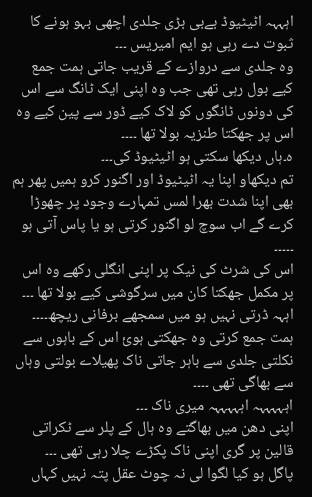اہہہہ اٹیٹیوڈ بےبی بڑی جلدی اچھی بہو ہونے کا ثبوت دے رہی ہو ایم امیریس ۔۔۔
وہ جلدی سے دروازے کے قریب جاتی ہمت جمع کیے بول رہی تھی جب وہ اپنی ایک ٹانگ سے اس کی دونوں ٹانگوں کو لاک کیے ڈور سے پین کیے وہ اس پر جھکتا طنزیہ بولا تھا ۔۔۔۔
ہ۔ہاں دیکھا سکتی ہو اٹیٹیوڈ کی۔۔۔
تم دیکھاو اپنا یہ اٹیٹیوڈ اور اگنور کرو ہمیں پھر ہم بھی اپنا شدت بھرا لمس تمہارے وجود پر چھوڑا کرے گے اب سوچ لو اگنور کرتی ہو یا پاس آتی ہو ۔۔۔۔۔
اس کی شرٹ کی نیک پر اپنی انگلی رکھے وہ اس پر مکمل جھکتا کان میں سرگوشی کیے بولا تھا ۔۔۔
اہہہ ڈرتی نہیں ہو میں سمجھے برفانی ریچھ۔۔۔۔
ہمت جمع کرتی وہ جھکتی ہوئ اس کے باہوں سے نکلتی جلدی سے باہر جاتی ناک پھیلاے بولتی وہاں سے بھاگی تھی ۔۔۔۔
اہہہہہہ اہہہہہہ میری ناک ۔۔۔
اپنی دھن میں بھاگتے وہ ہال کے پلر سے ٹکراتی قالین پر گری اپنی ناک پکڑے چلا رہی تھی ۔۔۔
پاگل ہو کیا لگوا لی نہ چوٹ عقل پتہ نہیں کہاں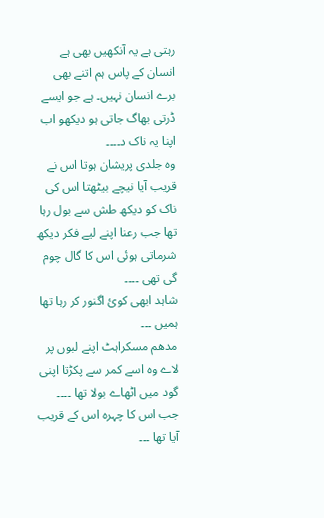رہتی ہے یہ آنکھیں بھی ہے انسان کے پاس ہم اتنے بھی برے انسان نہیں۔ ہے جو ایسے ڈرتی بھاگ جاتی ہو دیکھو اب اپنا یہ ناک د۔۔۔۔
وہ جلدی پریشان ہوتا اس نے قریب آیا نیچے بیٹھتا اس کی ناک کو دیکھ طش سے بول رہا تھا جب رعنا اپنے لیے فکر دیکھ شرماتی ہوئی اس کا گال چوم گی تھی ۔۔۔۔
شاہد ابھی کوئ اگنور کر رہا تھا ہمیں ۔۔۔
مدھم مسکراہٹ اپنے لبوں پر لاے وہ اسے کمر سے پکڑتا اپنی گود میں اٹھاے بولا تھا ۔۔۔۔
جب اس کا چہرہ اس کے قریب آیا تھا ۔۔۔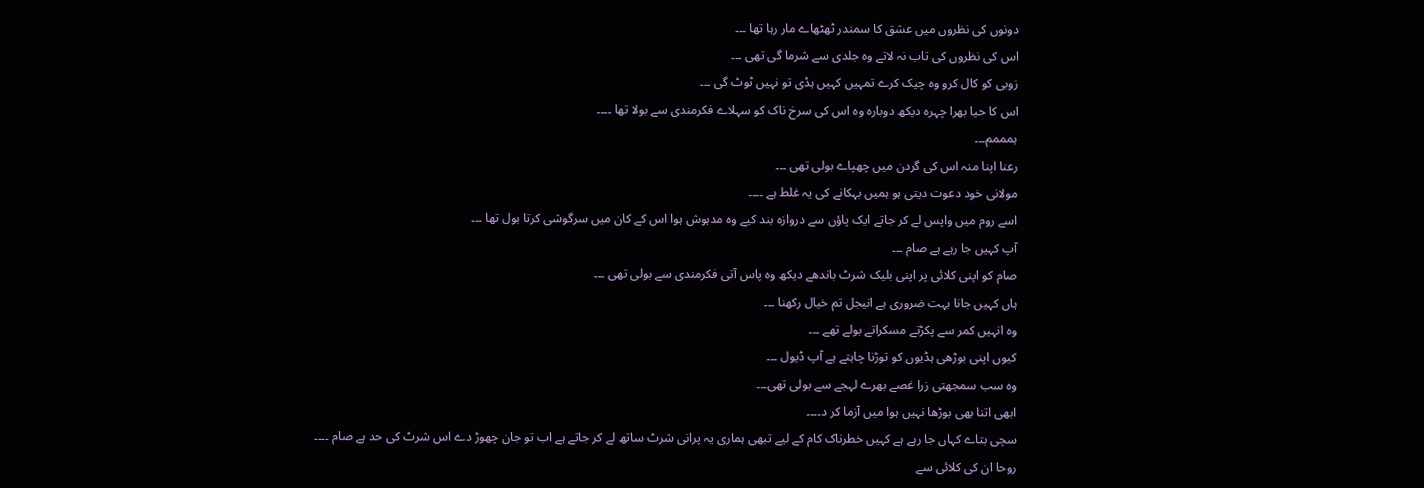دونوں کی نظروں میں عشق کا سمندر ٹھٹھاے مار رہا تھا ۔۔۔
اس کی نظروں کی تاب نہ لاتے وہ جلدی سے شرما گی تھی ۔۔۔
زوبی کو کال کرو وہ چیک کرے تمہیں کہیں ہڈی تو نہیں ٹوٹ گی ۔۔۔
اس کا حیا بھرا چہرہ دیکھ دوبارہ وہ اس کی سرخ ناک کو سہلاے فکرمندی سے بولا تھا ۔۔۔۔
ہمممم۔۔۔
رعنا اپنا منہ اس کی گردن میں چھپاے بولی تھی ۔۔۔
مولانی خود دعوت دیتی ہو ہمیں بہکانے کی یہ غلط ہے ۔۔۔۔
اسے روم میں واپس لے کر جاتے ایک پاؤں سے دروازہ بند کیے وہ مدہوش ہوا اس کے کان میں سرگوشی کرتا بول تھا ۔۔۔
آپ کہیں جا رہے ہے صام ۔۔۔
صام کو اپنی کلائی پر اپنی بلیک شرٹ باندھے دیکھ وہ پاس آتی فکرمندی سے بولی تھی ۔۔۔
ہاں کہیں جانا بہت ضروری ہے انیجل تم خیال رکھنا ۔۔۔
وہ انہیں کمر سے پکڑتے مسکراتے بولے تھے ۔۔۔
کیوں اپنی بوڑھی ہڈیوں کو توڑنا چاہتے ہے آپ ڈیول ۔۔۔
وہ سب سمجھتی زرا غصے بھرے لہجے سے بولی تھی۔۔۔
ابھی اتنا بھی بوڑھا نہیں ہوا میں آزما کر د۔۔۔۔
سچی بتاے کہاں جا رہے ہے کہیں خطرناک کام کے لیے تبھی ہماری یہ پرانی شرٹ ساتھ لے کر جاتے ہے اب تو جان چھوڑ دے اس شرٹ کی حد ہے صام ۔۔۔۔
روحا ان کی کلائی سے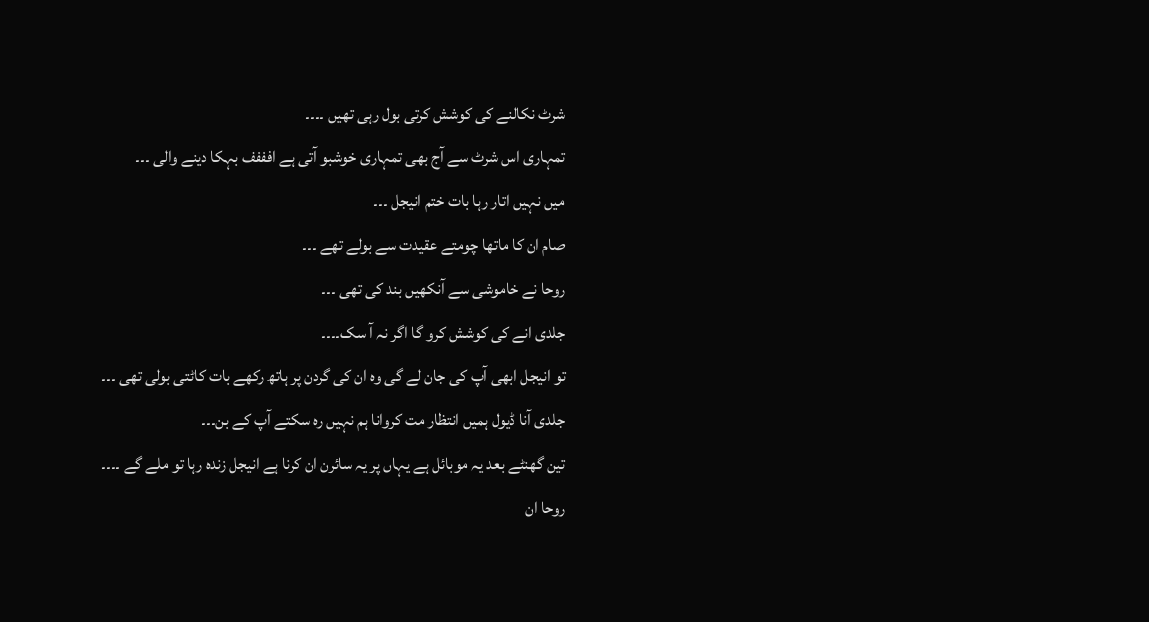شرٹ نکالنے کی کوشش کرتی بول رہی تھیں ۔۔۔۔
تمہاری اس شرٹ سے آج بھی تمہاری خوشبو آتی ہے افففف بہکا دینے والی ۔۔۔
میں نہیں اتار رہا بات ختم انیجل ۔۔۔
صام ان کا ماتھا چومتے عقیدت سے بولے تھے ۔۔۔
روحا نے خاموشی سے آنکھیں بند کی تھی ۔۔۔
جلدی انے کی کوشش کرو گا اگر نہ آ سک۔۔۔۔
تو انیجل ابھی آپ کی جان لے گی وہ ان کی گردن پر ہاتھ رکھے بات کاٹتی بولی تھی ۔۔۔
جلدی آنا ڈیول ہمیں انتظار مت کروانا ہم نہیں رہ سکتے آپ کے بن۔۔۔
تین گھنٹے بعد یہ موبائل ہے یہاں پر یہ سائرن ان کرنا ہے انیجل زندہ رہا تو ملے گے ۔۔۔۔
روحا ان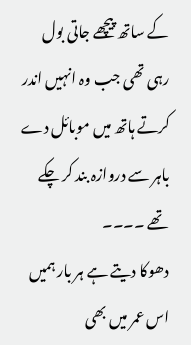کے ساتھ پیچھے جاتی بول رہی تھی جب وہ انہیں اندر کرتے ہاتھ میں موبائل دے باہر سے دروازہ بند کر چکے تھے ۔۔۔۔
دھوکا دیتے ہے ہر بار ہمیں اس عمر میں بھی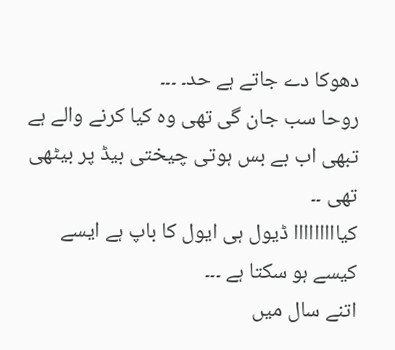دھوکا دے جاتے ہے حد۔ ۔۔۔
روحا سب جان گی تھی وہ کیا کرنے والے ہے تبھی اب بے بس ہوتی چیختی بیڈ پر بیٹھی تھی ۔۔
کیااااااااا ڈیول ہی ایول کا باپ ہے ایسے کیسے ہو سکتا ہے ۔۔۔
اتنے سال میں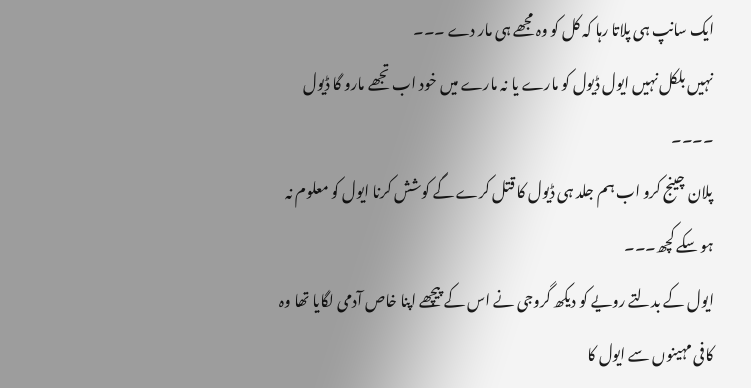ایک سانپ ہی پلاتا رہا کہ کل کو وہ مجھے ہی مار دے ۔۔۔
نہیں بلکل نہیں ایول ڈیول کو مارے یا نہ مارے میں خود اب تجھے مارو گا ڈیول ۔۔۔۔
پلان چینج کرو اب ہم جلد ہی ڈیول کا قتل کرے گے کوشش کرنا ایول کو معلوم نہ ہو سکے کچھ۔۔۔
ایول کے بدلتے رویے کو دیکھ گروجی نے اس کے پیچھے اپنا خاص آدمی لگایا تھا وہ کافی مہینوں سے ایول کا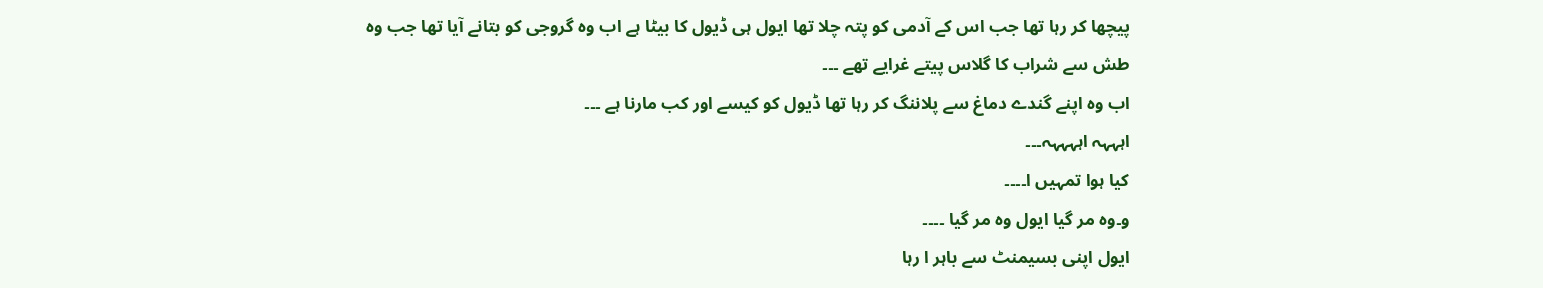پیچھا کر رہا تھا جب اس کے آدمی کو پتہ چلا تھا ایول ہی ڈیول کا بیٹا ہے اب وہ گروجی کو بتانے آیا تھا جب وہ طش سے شراب کا گلاس پیتے غرایے تھے ۔۔۔
اب وہ اپنے گندے دماغ سے پلاننگ کر رہا تھا ڈیول کو کیسے اور کب مارنا ہے ۔۔۔
اہہہہ اہہہہہ۔۔۔
کیا ہوا تمہیں ا۔۔۔۔
و۔وہ مر گیا ایول وہ مر گیا ۔۔۔۔
ایول اپنی بسیمنٹ سے باہر ا رہا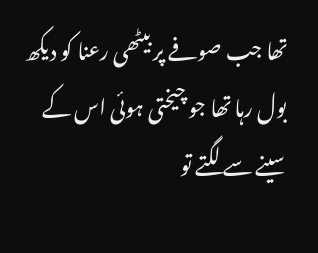تھا جب صوفے پر بیٹھی رعنا کو دیکھ بول رہا تھا جو چیختی ہوئی اس کے سینے سے لگتے تو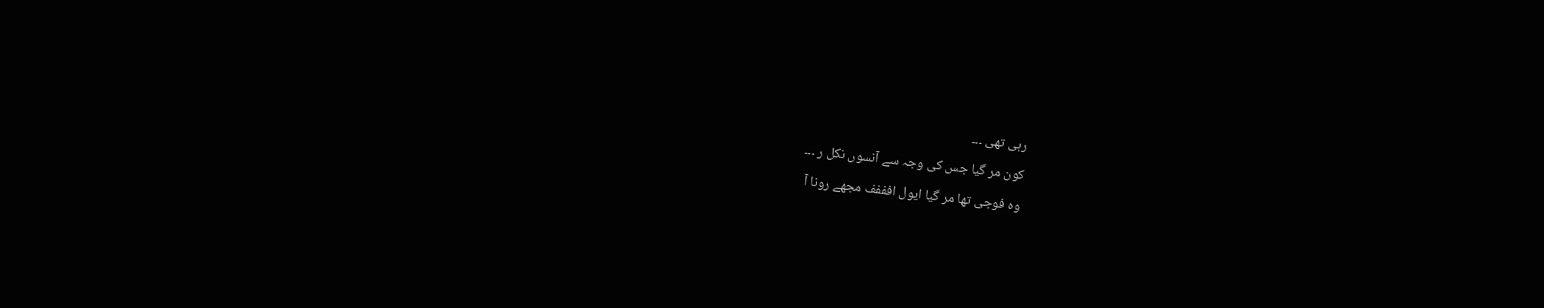رہی تھی ۔۔۔
کون مر گیا جس کی وجہ سے آنسوں نکل ر ۔۔۔
وہ فوجی تھا مر گیا ایول افففف مجھے رونا آ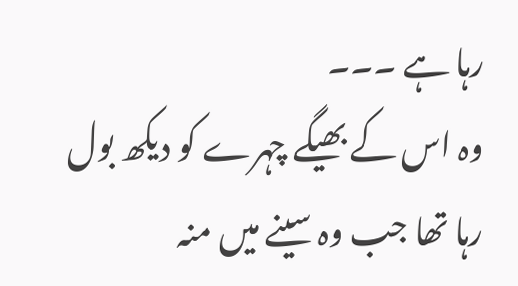رہا ہے ۔۔۔
وہ اس کے بھیگے چہرے کو دیکھ بول رہا تھا جب وہ سینے میں منہ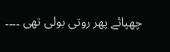چھپائے پھر روتی بولی تھی ۔۔۔۔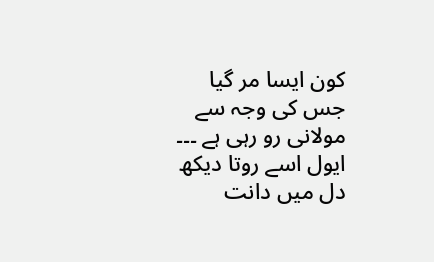کون ایسا مر گیا جس کی وجہ سے مولانی رو رہی ہے ۔۔۔
ایول اسے روتا دیکھ دل میں دانت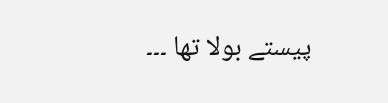پیستے بولا تھا ۔۔۔